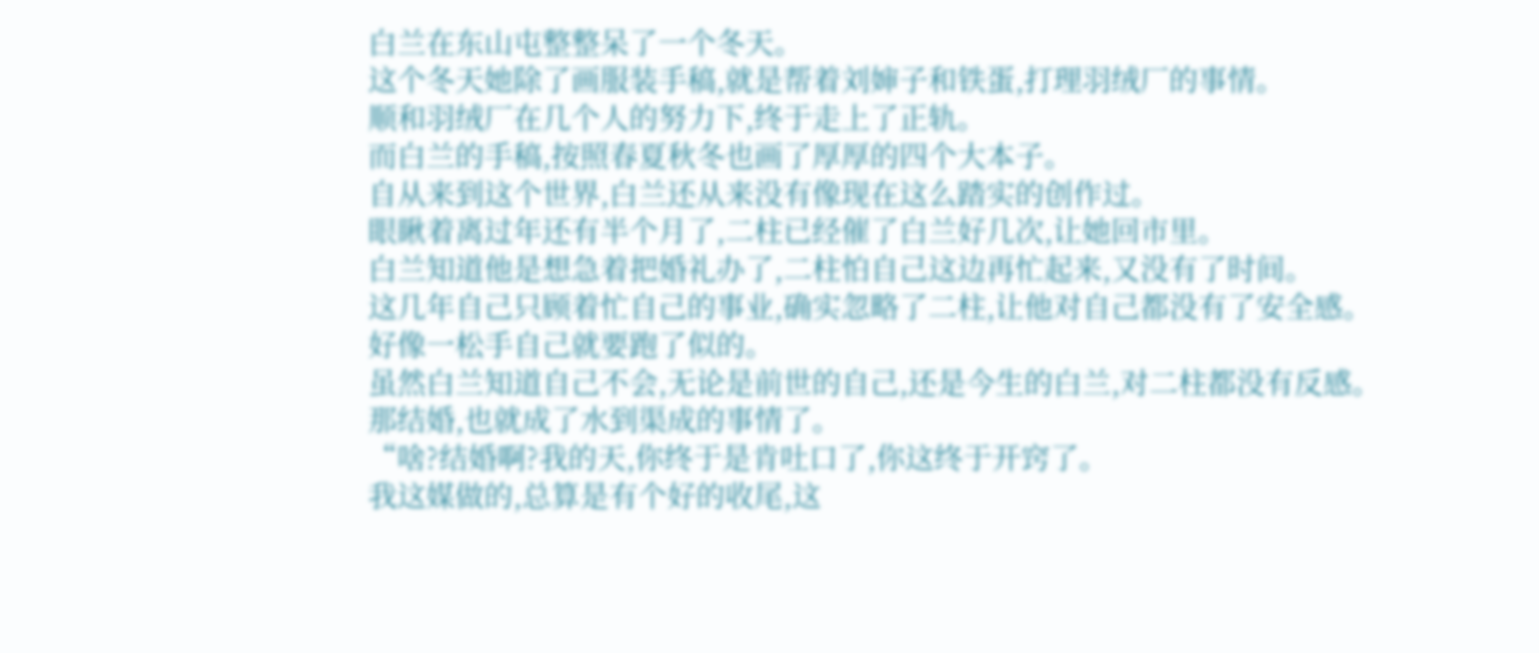白兰在东山屯整整呆了一个冬天。
这个冬天她除了画服装手稿,就是帮着刘婶子和铁蛋,打理羽绒厂的事情。
顺和羽绒厂在几个人的努力下,终于走上了正轨。
而白兰的手稿,按照春夏秋冬也画了厚厚的四个大本子。
自从来到这个世界,白兰还从来没有像现在这么踏实的创作过。
眼瞅着离过年还有半个月了,二柱已经催了白兰好几次,让她回市里。
白兰知道他是想急着把婚礼办了,二柱怕自己这边再忙起来,又没有了时间。
这几年自己只顾着忙自己的事业,确实忽略了二柱,让他对自己都没有了安全感。
好像一松手自己就要跑了似的。
虽然白兰知道自己不会,无论是前世的自己,还是今生的白兰,对二柱都没有反感。
那结婚,也就成了水到渠成的事情了。
“啥?结婚啊?我的天,你终于是肯吐口了,你这终于开窍了。
我这媒做的,总算是有个好的收尾,这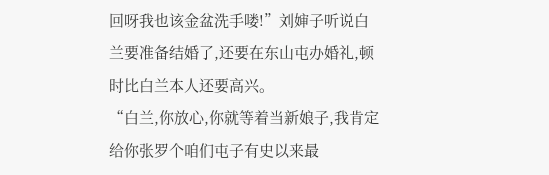回呀我也该金盆洗手喽!”刘婶子听说白兰要准备结婚了,还要在东山屯办婚礼,顿时比白兰本人还要高兴。
“白兰,你放心,你就等着当新娘子,我肯定给你张罗个咱们屯子有史以来最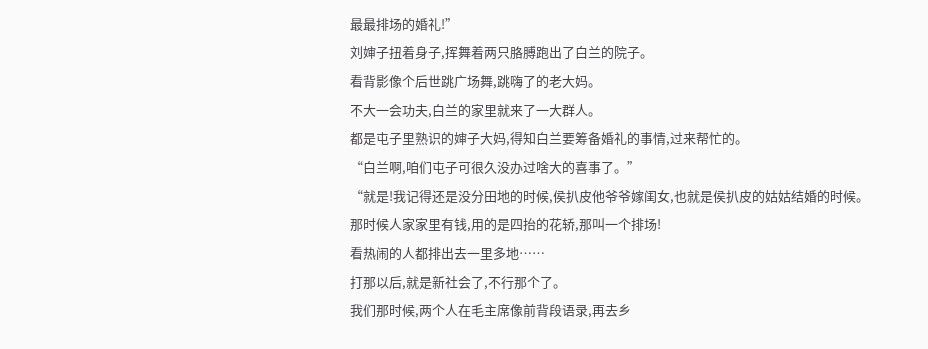最最排场的婚礼!”
刘婶子扭着身子,挥舞着两只胳膊跑出了白兰的院子。
看背影像个后世跳广场舞,跳嗨了的老大妈。
不大一会功夫,白兰的家里就来了一大群人。
都是屯子里熟识的婶子大妈,得知白兰要筹备婚礼的事情,过来帮忙的。
“白兰啊,咱们屯子可很久没办过啥大的喜事了。”
“就是!我记得还是没分田地的时候,侯扒皮他爷爷嫁闺女,也就是侯扒皮的姑姑结婚的时候。
那时候人家家里有钱,用的是四抬的花轿,那叫一个排场!
看热闹的人都排出去一里多地……
打那以后,就是新社会了,不行那个了。
我们那时候,两个人在毛主席像前背段语录,再去乡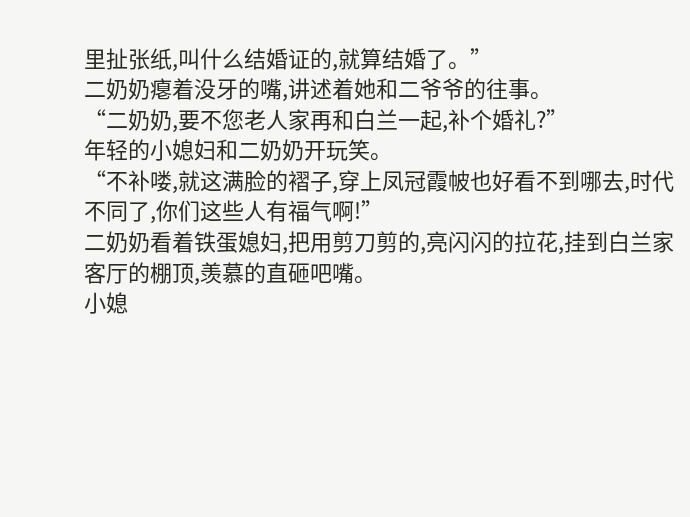里扯张纸,叫什么结婚证的,就算结婚了。”
二奶奶瘪着没牙的嘴,讲述着她和二爷爷的往事。
“二奶奶,要不您老人家再和白兰一起,补个婚礼?”
年轻的小媳妇和二奶奶开玩笑。
“不补喽,就这满脸的褶子,穿上凤冠霞帔也好看不到哪去,时代不同了,你们这些人有福气啊!”
二奶奶看着铁蛋媳妇,把用剪刀剪的,亮闪闪的拉花,挂到白兰家客厅的棚顶,羡慕的直砸吧嘴。
小媳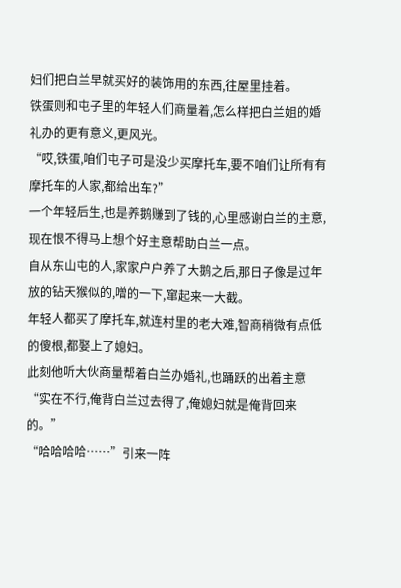妇们把白兰早就买好的装饰用的东西,往屋里挂着。
铁蛋则和屯子里的年轻人们商量着,怎么样把白兰姐的婚礼办的更有意义,更风光。
“哎,铁蛋,咱们屯子可是没少买摩托车,要不咱们让所有有摩托车的人家,都给出车?”
一个年轻后生,也是养鹅赚到了钱的,心里感谢白兰的主意,现在恨不得马上想个好主意帮助白兰一点。
自从东山屯的人,家家户户养了大鹅之后,那日子像是过年放的钻天猴似的,噌的一下,窜起来一大截。
年轻人都买了摩托车,就连村里的老大难,智商稍微有点低的傻根,都娶上了媳妇。
此刻他听大伙商量帮着白兰办婚礼,也踊跃的出着主意“实在不行,俺背白兰过去得了,俺媳妇就是俺背回来的。”
“哈哈哈哈……”引来一阵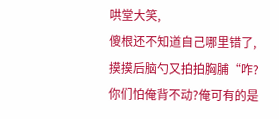哄堂大笑,
傻根还不知道自己哪里错了,摸摸后脑勺又拍拍胸脯“咋?你们怕俺背不动?俺可有的是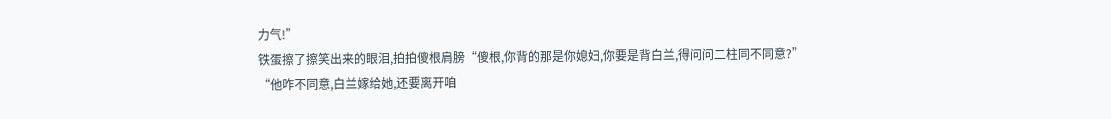力气!”
铁蛋擦了擦笑出来的眼泪,拍拍傻根肩膀“傻根,你背的那是你媳妇,你要是背白兰,得问问二柱同不同意?”
“他咋不同意,白兰嫁给她,还要离开咱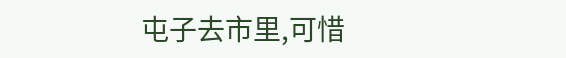屯子去市里,可惜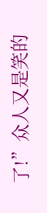了!”众人又是笑的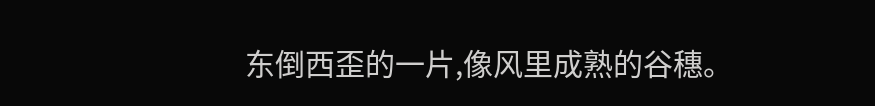东倒西歪的一片,像风里成熟的谷穗。